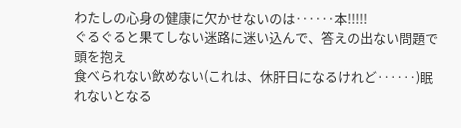わたしの心身の健康に欠かせないのは‥‥‥本!!!!!
ぐるぐると果てしない迷路に迷い込んで、答えの出ない問題で頭を抱え
食べられない飲めない(これは、休肝日になるけれど‥‥‥)眠れないとなる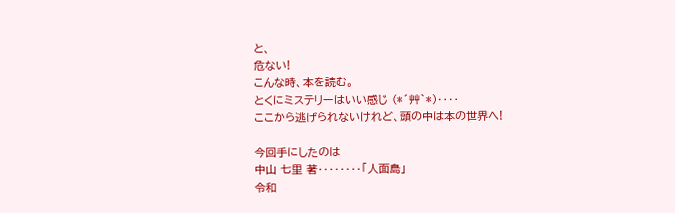と、
危ない!
こんな時、本を読む。
とくにミステリーはいい感じ (*´艸`*)‥‥
ここから逃げられないけれど、頭の中は本の世界へ!

今回手にしたのは
中山 七里 著‥‥‥‥「人面島」
令和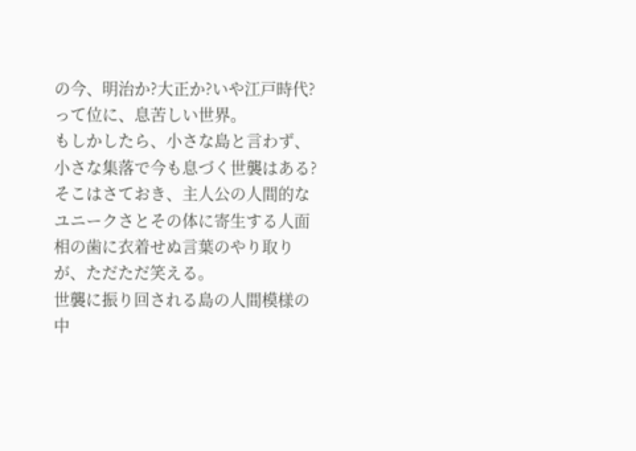の今、明治か?大正か?いや江戸時代?って位に、息苦しい世界。
もしかしたら、小さな島と言わず、小さな集落で今も息づく世襲はある?
そこはさておき、主人公の人間的なユニークさとその体に寄生する人面相の歯に衣着せぬ言葉のやり取りが、ただただ笑える。
世襲に振り回される島の人間模様の中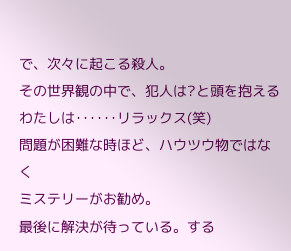で、次々に起こる殺人。
その世界観の中で、犯人は?と頭を抱えるわたしは‥‥‥リラックス(笑)
問題が困難な時ほど、ハウツウ物ではなく
ミステリーがお勧め。
最後に解決が待っている。する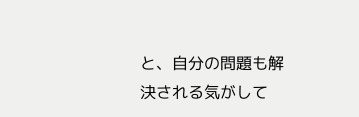と、自分の問題も解決される気がして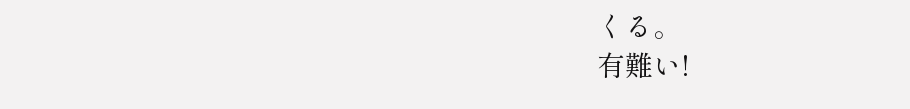くる。
有難い!